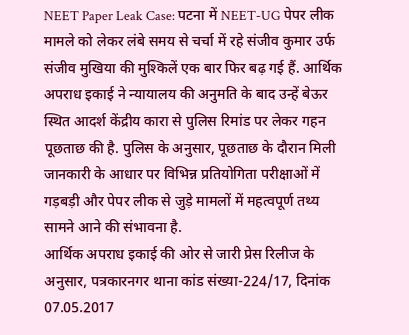NEET Paper Leak Case: पटना में NEET-UG पेपर लीक मामले को लेकर लंबे समय से चर्चा में रहे संजीव कुमार उर्फ संजीव मुखिया की मुश्किलें एक बार फिर बढ़ गई हैं. आर्थिक अपराध इकाई ने न्यायालय की अनुमति के बाद उन्हें बेऊर स्थित आदर्श केंद्रीय कारा से पुलिस रिमांड पर लेकर गहन पूछताछ की है. पुलिस के अनुसार, पूछताछ के दौरान मिली जानकारी के आधार पर विभिन्न प्रतियोगिता परीक्षाओं में गड़बड़ी और पेपर लीक से जुड़े मामलों में महत्वपूर्ण तथ्य सामने आने की संभावना है.
आर्थिक अपराध इकाई की ओर से जारी प्रेस रिलीज के अनुसार, पत्रकारनगर थाना कांड संख्या-224/17, दिनांक 07.05.2017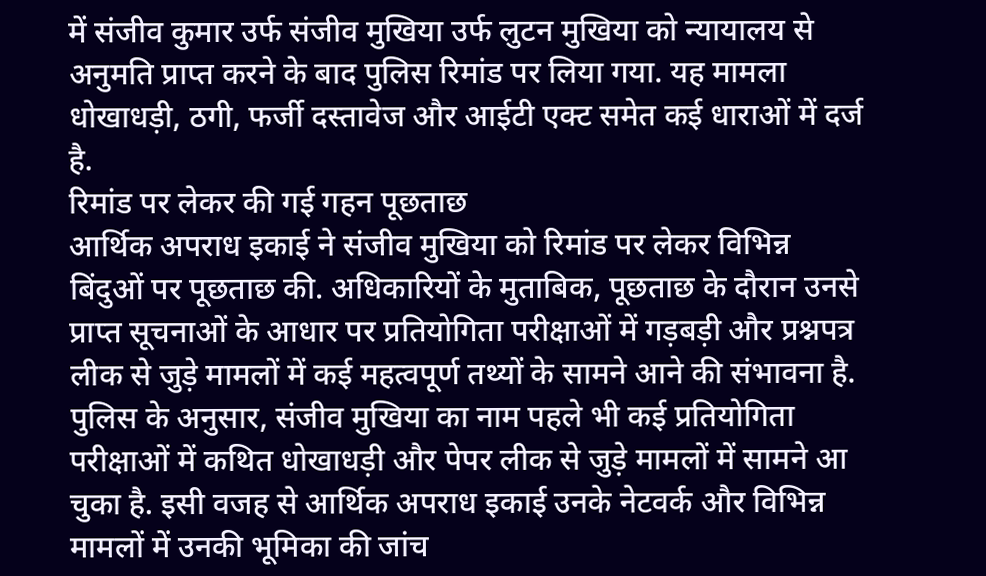में संजीव कुमार उर्फ संजीव मुखिया उर्फ लुटन मुखिया को न्यायालय से अनुमति प्राप्त करने के बाद पुलिस रिमांड पर लिया गया. यह मामला धोखाधड़ी, ठगी, फर्जी दस्तावेज और आईटी एक्ट समेत कई धाराओं में दर्ज है.
रिमांड पर लेकर की गई गहन पूछताछ
आर्थिक अपराध इकाई ने संजीव मुखिया को रिमांड पर लेकर विभिन्न बिंदुओं पर पूछताछ की. अधिकारियों के मुताबिक, पूछताछ के दौरान उनसे प्राप्त सूचनाओं के आधार पर प्रतियोगिता परीक्षाओं में गड़बड़ी और प्रश्नपत्र लीक से जुड़े मामलों में कई महत्वपूर्ण तथ्यों के सामने आने की संभावना है.
पुलिस के अनुसार, संजीव मुखिया का नाम पहले भी कई प्रतियोगिता परीक्षाओं में कथित धोखाधड़ी और पेपर लीक से जुड़े मामलों में सामने आ चुका है. इसी वजह से आर्थिक अपराध इकाई उनके नेटवर्क और विभिन्न मामलों में उनकी भूमिका की जांच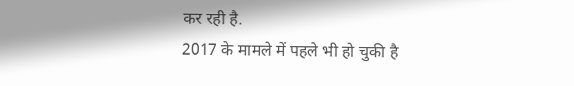कर रही है.
2017 के मामले में पहले भी हो चुकी है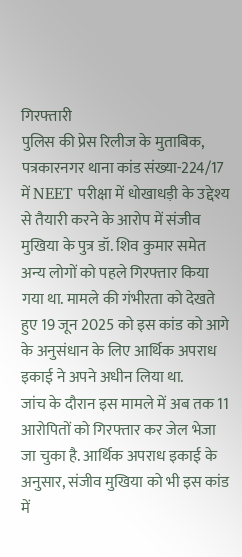गिरफ्तारी
पुलिस की प्रेस रिलीज के मुताबिक, पत्रकारनगर थाना कांड संख्या-224/17 में NEET परीक्षा में धोखाधड़ी के उद्देश्य से तैयारी करने के आरोप में संजीव मुखिया के पुत्र डॉ. शिव कुमार समेत अन्य लोगों को पहले गिरफ्तार किया गया था. मामले की गंभीरता को देखते हुए 19 जून 2025 को इस कांड को आगे के अनुसंधान के लिए आर्थिक अपराध इकाई ने अपने अधीन लिया था.
जांच के दौरान इस मामले में अब तक 11 आरोपितों को गिरफ्तार कर जेल भेजा जा चुका है. आर्थिक अपराध इकाई के अनुसार, संजीव मुखिया को भी इस कांड में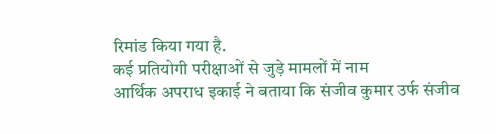रिमांड किया गया है.
कई प्रतियोगी परीक्षाओं से जुड़े मामलों में नाम
आर्थिक अपराध इकाई ने बताया कि संजीव कुमार उर्फ संजीव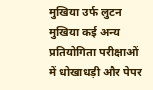मुखिया उर्फ लुटन मुखिया कई अन्य प्रतियोगिता परीक्षाओं में धोखाधड़ी और पेपर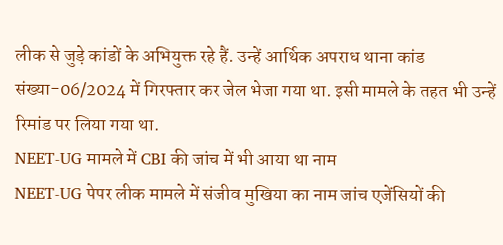लीक से जुड़े कांडों के अभियुक्त रहे हैं. उन्हें आर्थिक अपराध थाना कांड संख्या-06/2024 में गिरफ्तार कर जेल भेजा गया था. इसी मामले के तहत भी उन्हें रिमांड पर लिया गया था.
NEET-UG मामले में CBI की जांच में भी आया था नाम
NEET-UG पेपर लीक मामले में संजीव मुखिया का नाम जांच एजेंसियों की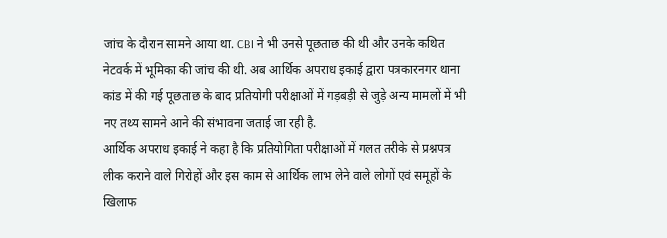जांच के दौरान सामने आया था. CBI ने भी उनसे पूछताछ की थी और उनके कथित नेटवर्क में भूमिका की जांच की थी. अब आर्थिक अपराध इकाई द्वारा पत्रकारनगर थाना कांड में की गई पूछताछ के बाद प्रतियोगी परीक्षाओं में गड़बड़ी से जुड़े अन्य मामलों में भी नए तथ्य सामने आने की संभावना जताई जा रही है.
आर्थिक अपराध इकाई ने कहा है कि प्रतियोगिता परीक्षाओं में गलत तरीके से प्रश्नपत्र लीक कराने वाले गिरोहों और इस काम से आर्थिक लाभ लेने वाले लोगों एवं समूहों के खिलाफ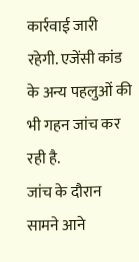कार्रवाई जारी रहेगी. एजेंसी कांड के अन्य पहलुओं की भी गहन जांच कर रही है.
जांच के दौरान सामने आने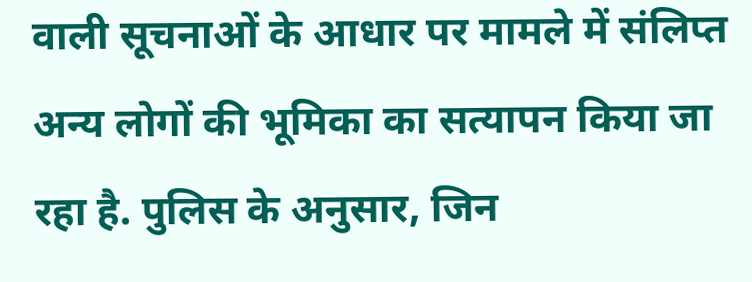वाली सूचनाओं के आधार पर मामले में संलिप्त अन्य लोगों की भूमिका का सत्यापन किया जा रहा है. पुलिस के अनुसार, जिन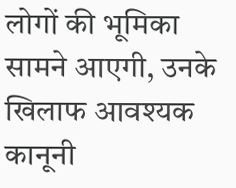लोगों की भूमिका सामने आएगी, उनके खिलाफ आवश्यक कानूनी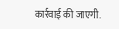कार्रवाई की जाएगी.